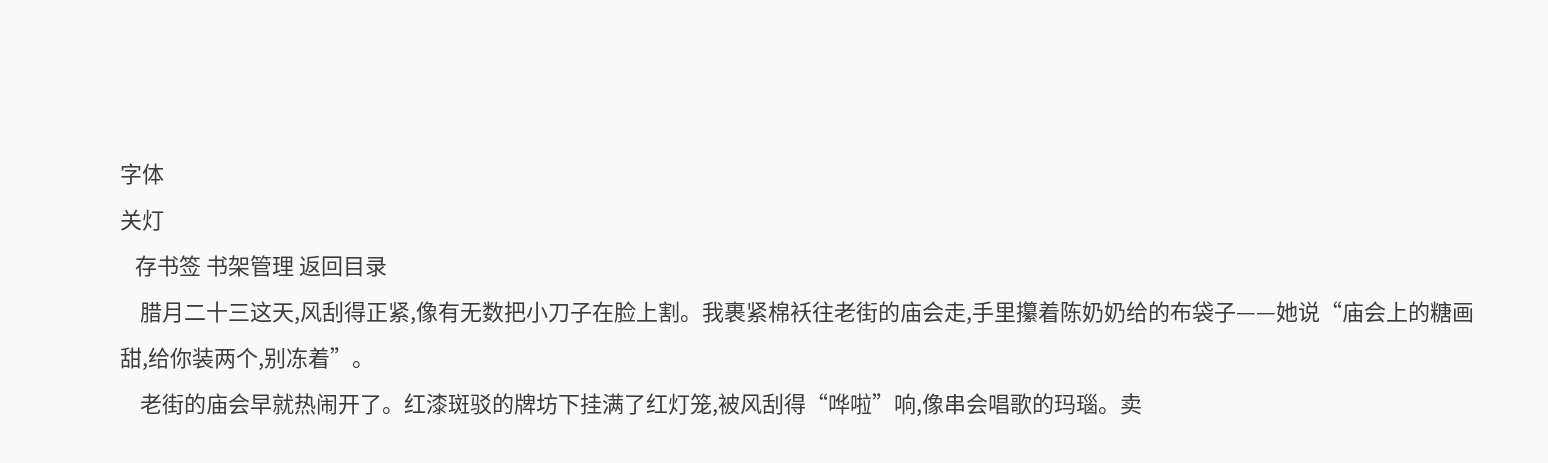字体
关灯
   存书签 书架管理 返回目录
    腊月二十三这天,风刮得正紧,像有无数把小刀子在脸上割。我裹紧棉袄往老街的庙会走,手里攥着陈奶奶给的布袋子——她说“庙会上的糖画甜,给你装两个,别冻着”。
    老街的庙会早就热闹开了。红漆斑驳的牌坊下挂满了红灯笼,被风刮得“哗啦”响,像串会唱歌的玛瑙。卖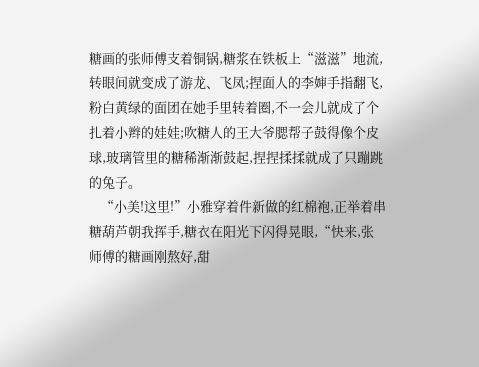糖画的张师傅支着铜锅,糖浆在铁板上“滋滋”地流,转眼间就变成了游龙、飞凤;捏面人的李婶手指翻飞,粉白黄绿的面团在她手里转着圈,不一会儿就成了个扎着小辫的娃娃;吹糖人的王大爷腮帮子鼓得像个皮球,玻璃管里的糖稀渐渐鼓起,捏捏揉揉就成了只蹦跳的兔子。
    “小美!这里!”小雅穿着件新做的红棉袍,正举着串糖葫芦朝我挥手,糖衣在阳光下闪得晃眼,“快来,张师傅的糖画刚熬好,甜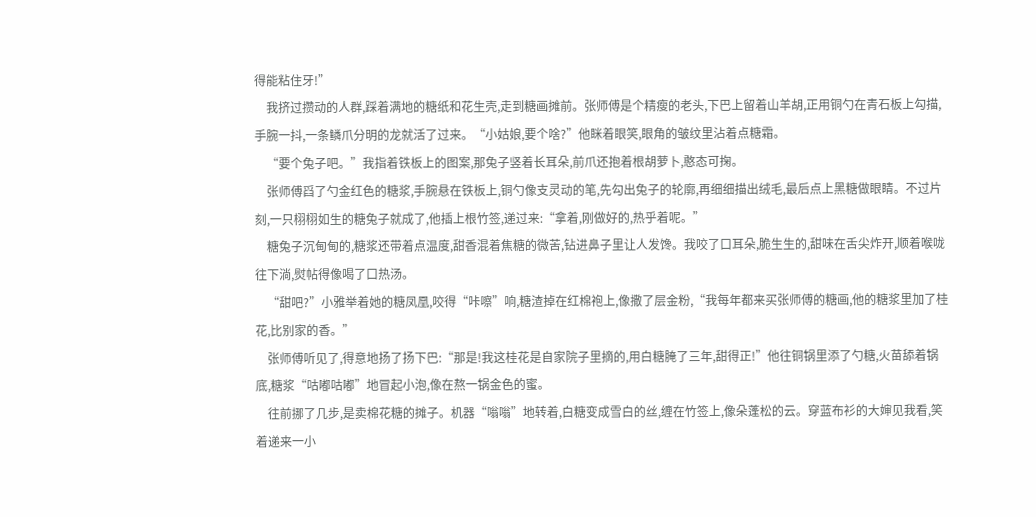得能粘住牙!”
    我挤过攒动的人群,踩着满地的糖纸和花生壳,走到糖画摊前。张师傅是个精瘦的老头,下巴上留着山羊胡,正用铜勺在青石板上勾描,手腕一抖,一条鳞爪分明的龙就活了过来。“小姑娘,要个啥?”他眯着眼笑,眼角的皱纹里沾着点糖霜。
    “要个兔子吧。”我指着铁板上的图案,那兔子竖着长耳朵,前爪还抱着根胡萝卜,憨态可掬。
    张师傅舀了勺金红色的糖浆,手腕悬在铁板上,铜勺像支灵动的笔,先勾出兔子的轮廓,再细细描出绒毛,最后点上黑糖做眼睛。不过片刻,一只栩栩如生的糖兔子就成了,他插上根竹签,递过来:“拿着,刚做好的,热乎着呢。”
    糖兔子沉甸甸的,糖浆还带着点温度,甜香混着焦糖的微苦,钻进鼻子里让人发馋。我咬了口耳朵,脆生生的,甜味在舌尖炸开,顺着喉咙往下淌,熨帖得像喝了口热汤。
    “甜吧?”小雅举着她的糖凤凰,咬得“咔嚓”响,糖渣掉在红棉袍上,像撒了层金粉,“我每年都来买张师傅的糖画,他的糖浆里加了桂花,比别家的香。”
    张师傅听见了,得意地扬了扬下巴:“那是!我这桂花是自家院子里摘的,用白糖腌了三年,甜得正!”他往铜锅里添了勺糖,火苗舔着锅底,糖浆“咕嘟咕嘟”地冒起小泡,像在熬一锅金色的蜜。
    往前挪了几步,是卖棉花糖的摊子。机器“嗡嗡”地转着,白糖变成雪白的丝,缠在竹签上,像朵蓬松的云。穿蓝布衫的大婶见我看,笑着递来一小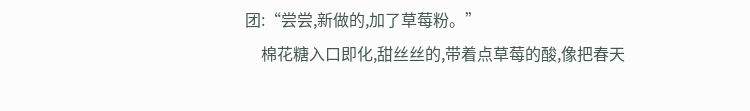团:“尝尝,新做的,加了草莓粉。”
    棉花糖入口即化,甜丝丝的,带着点草莓的酸,像把春天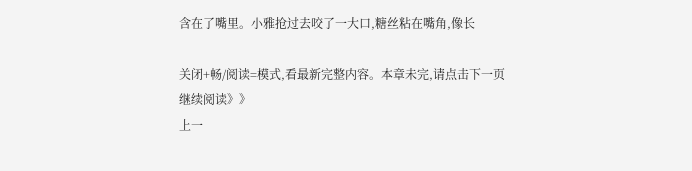含在了嘴里。小雅抢过去咬了一大口,糖丝粘在嘴角,像长

关闭+畅/阅读=模式,看最新完整内容。本章未完,请点击下一页继续阅读》》
上一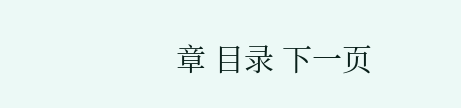章 目录 下一页